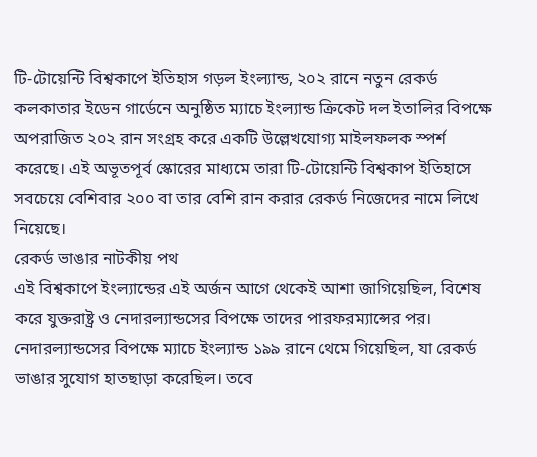টি-টোয়েন্টি বিশ্বকাপে ইতিহাস গড়ল ইংল্যান্ড, ২০২ রানে নতুন রেকর্ড
কলকাতার ইডেন গার্ডেনে অনুষ্ঠিত ম্যাচে ইংল্যান্ড ক্রিকেট দল ইতালির বিপক্ষে অপরাজিত ২০২ রান সংগ্রহ করে একটি উল্লেখযোগ্য মাইলফলক স্পর্শ করেছে। এই অভূতপূর্ব স্কোরের মাধ্যমে তারা টি-টোয়েন্টি বিশ্বকাপ ইতিহাসে সবচেয়ে বেশিবার ২০০ বা তার বেশি রান করার রেকর্ড নিজেদের নামে লিখে নিয়েছে।
রেকর্ড ভাঙার নাটকীয় পথ
এই বিশ্বকাপে ইংল্যান্ডের এই অর্জন আগে থেকেই আশা জাগিয়েছিল, বিশেষ করে যুক্তরাষ্ট্র ও নেদারল্যান্ডসের বিপক্ষে তাদের পারফরম্যান্সের পর। নেদারল্যান্ডসের বিপক্ষে ম্যাচে ইংল্যান্ড ১৯৯ রানে থেমে গিয়েছিল, যা রেকর্ড ভাঙার সুযোগ হাতছাড়া করেছিল। তবে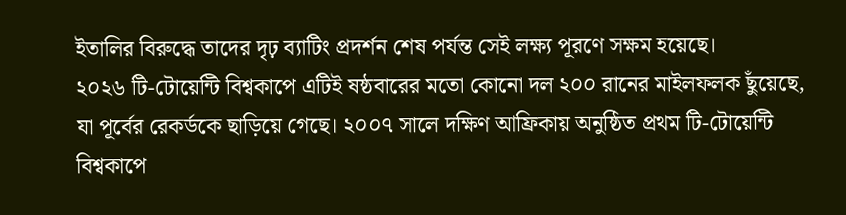ইতালির বিরুদ্ধে তাদের দৃঢ় ব্যাটিং প্রদর্শন শেষ পর্যন্ত সেই লক্ষ্য পূরণে সক্ষম হয়েছে।
২০২৬ টি-টোয়েন্টি বিশ্বকাপে এটিই ষষ্ঠবারের মতো কোনো দল ২০০ রানের মাইলফলক ছুঁয়েছে, যা পূর্বের রেকর্ডকে ছাড়িয়ে গেছে। ২০০৭ সালে দক্ষিণ আফ্রিকায় অনুষ্ঠিত প্রথম টি-টোয়েন্টি বিশ্বকাপে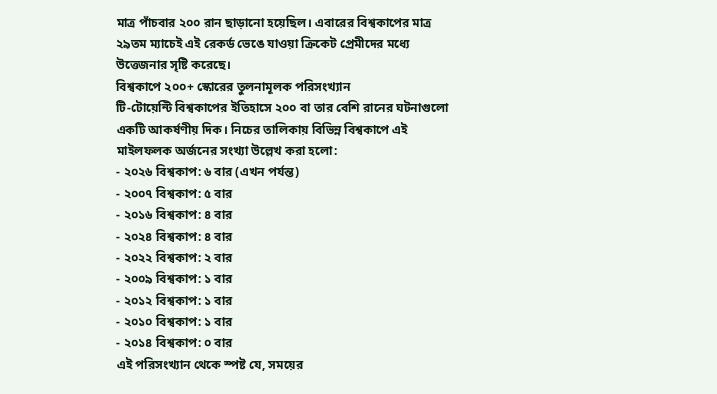মাত্র পাঁচবার ২০০ রান ছাড়ানো হয়েছিল। এবারের বিশ্বকাপের মাত্র ২৯তম ম্যাচেই এই রেকর্ড ভেঙে যাওয়া ক্রিকেট প্রেমীদের মধ্যে উত্তেজনার সৃষ্টি করেছে।
বিশ্বকাপে ২০০+ স্কোরের তুলনামূলক পরিসংখ্যান
টি-টোয়েন্টি বিশ্বকাপের ইতিহাসে ২০০ বা তার বেশি রানের ঘটনাগুলো একটি আকর্ষণীয় দিক। নিচের তালিকায় বিভিন্ন বিশ্বকাপে এই মাইলফলক অর্জনের সংখ্যা উল্লেখ করা হলো:
- ২০২৬ বিশ্বকাপ: ৬ বার (এখন পর্যন্ত)
- ২০০৭ বিশ্বকাপ: ৫ বার
- ২০১৬ বিশ্বকাপ: ৪ বার
- ২০২৪ বিশ্বকাপ: ৪ বার
- ২০২২ বিশ্বকাপ: ২ বার
- ২০০৯ বিশ্বকাপ: ১ বার
- ২০১২ বিশ্বকাপ: ১ বার
- ২০১০ বিশ্বকাপ: ১ বার
- ২০১৪ বিশ্বকাপ: ০ বার
এই পরিসংখ্যান থেকে স্পষ্ট যে, সময়ের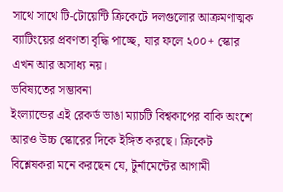সাথে সাথে টি-টোয়েন্টি ক্রিকেটে দলগুলোর আক্রমণাত্মক ব্যাটিংয়ের প্রবণতা বৃদ্ধি পাচ্ছে, যার ফলে ২০০+ স্কোর এখন আর অসাধ্য নয়।
ভবিষ্যতের সম্ভাবনা
ইংল্যান্ডের এই রেকর্ড ভাঙা ম্যাচটি বিশ্বকাপের বাকি অংশে আরও উচ্চ স্কোরের দিকে ইঙ্গিত করছে। ক্রিকেট বিশ্লেষকরা মনে করছেন যে, টুর্নামেন্টের আগামী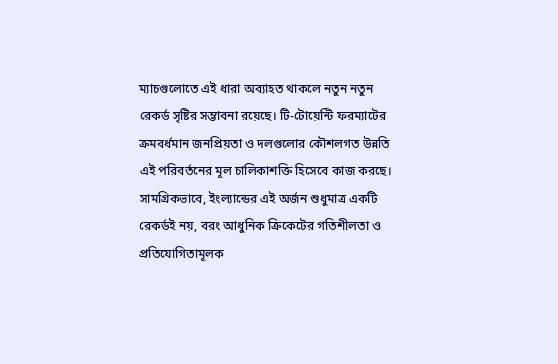ম্যাচগুলোতে এই ধারা অব্যাহত থাকলে নতুন নতুন রেকর্ড সৃষ্টির সম্ভাবনা রয়েছে। টি-টোয়েন্টি ফরম্যাটের ক্রমবর্ধমান জনপ্রিয়তা ও দলগুলোর কৌশলগত উন্নতি এই পরিবর্তনের মূল চালিকাশক্তি হিসেবে কাজ করছে।
সামগ্রিকভাবে, ইংল্যান্ডের এই অর্জন শুধুমাত্র একটি রেকর্ডই নয়, বরং আধুনিক ক্রিকেটের গতিশীলতা ও প্রতিযোগিতামূলক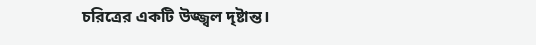চরিত্রের একটি উজ্জ্বল দৃষ্টান্ত।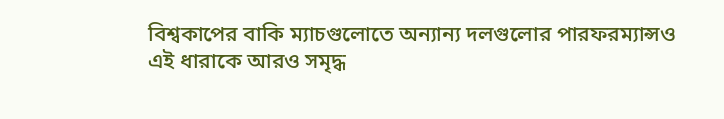বিশ্বকাপের বাকি ম্যাচগুলোতে অন্যান্য দলগুলোর পারফরম্যান্সও এই ধারাকে আরও সমৃদ্ধ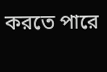করতে পারে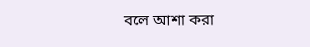বলে আশা করা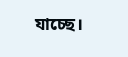যাচ্ছে।